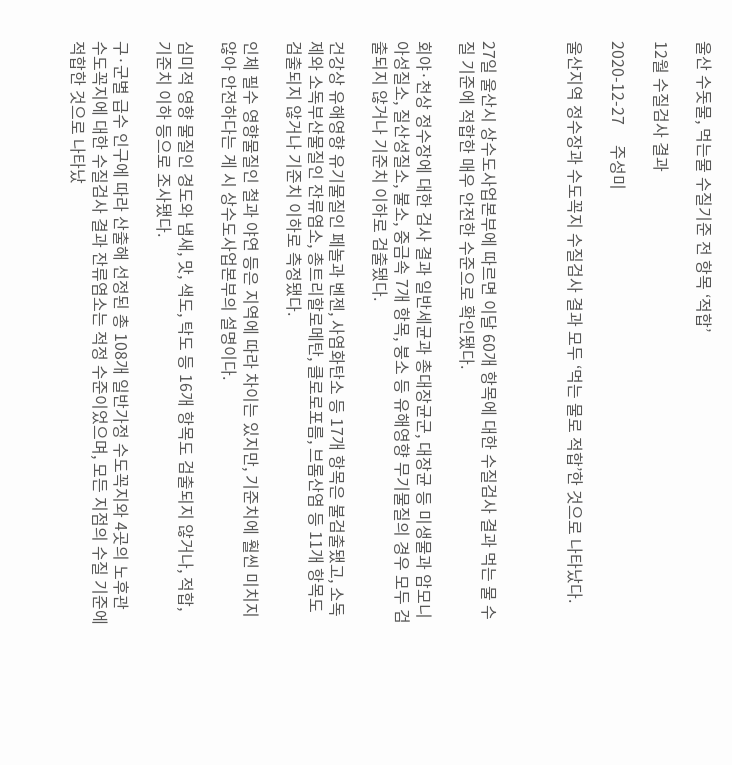울산 수돗물, 먹는물 수질기준 전 항목 ‘적합’

12월 수질검사 결과

2020-12-27     주성미

울산지역 정수장과 수도꼭지 수질검사 결과 모두 ‘먹는 물로 적합’한 것으로 나타났다.



27일 울산시 상수도사업본부에 따르면 이달 60개 항목에 대한 수질검사 결과 먹는 물 수질 기준에 적합한 매우 안전한 수준으로 확인됐다.

회야·천상 정수장에 대한 검사 결과 일반세균과 총대장균군, 대장균 등 미생물과 암모니아성질소, 질산성질소, 불소, 중금속 7개 항목, 붕소 등 유해영향 무기물질의 경우 모두 검출되지 않거나 기준치 이하로 검출됐다.

건강상 유해영향 유기물질인 페놀과 벤젠, 사염화탄소 등 17개 항목은 불검출됐고, 소독제와 소독부산물질인 잔류염소, 총트리할로메탄, 클로로포름, 브롬산염 등 11개 항목도 검출되지 않거나 기준치 이하로 측정됐다.

인체 필수 영향물질인 철과 야연 등은 지역에 따라 차이는 있지만, 기준치에 훨씬 미치지 않아 안전하다는 게 시 상수도사업본부의 설명이다.

심미적 영향 물질인 경도와 냄새, 맛, 색도, 탁도 등 16개 항목도 검출되지 않거나, 적합, 기준치 이하 등으로 조사됐다.

구·군별 급수 인구에 따라 산출해 선정된 총 108개 일반가정 수도꼭지와 4곳의 노후관 수도꼭지에 대한 수질검사 결과 잔류염소는 적정 수준이었으며, 모든 지점의 수질 기준에 적합한 것으로 나타났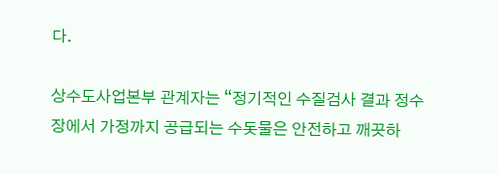다.

상수도사업본부 관계자는 “정기적인 수질검사 결과 정수장에서 가정까지 공급되는 수돗물은 안전하고 깨끗하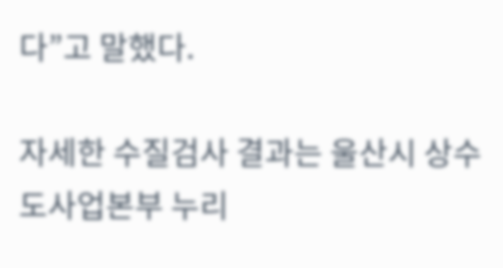다”고 말했다.

자세한 수질검사 결과는 울산시 상수도사업본부 누리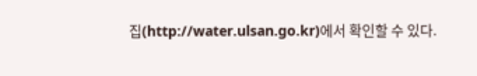집(http://water.ulsan.go.kr)에서 확인할 수 있다.